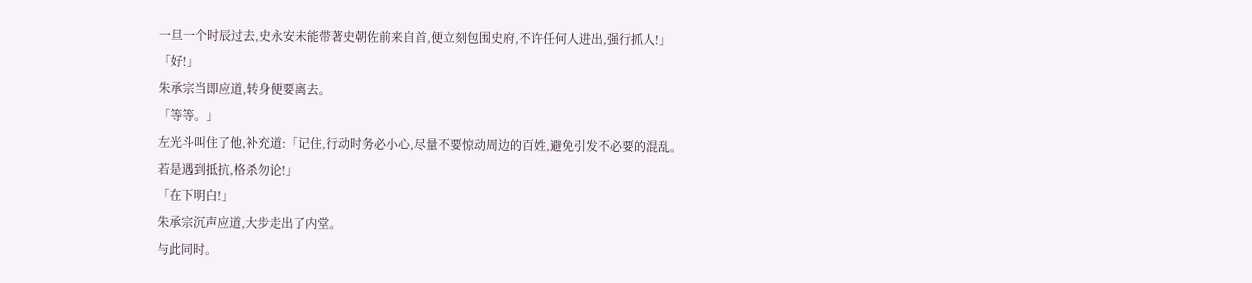一旦一个时辰过去,史永安未能带著史朝佐前来自首,便立刻包围史府,不许任何人进出,强行抓人!」
「好!」
朱承宗当即应道,转身便要离去。
「等等。」
左光斗叫住了他,补充道:「记住,行动时务必小心,尽量不要惊动周边的百姓,避免引发不必要的混乱。
若是遇到抵抗,格杀勿论!」
「在下明白!」
朱承宗沉声应道,大步走出了内堂。
与此同时。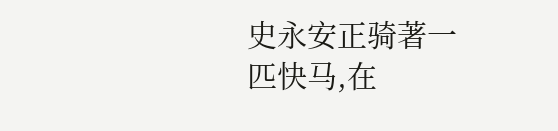史永安正骑著一匹快马,在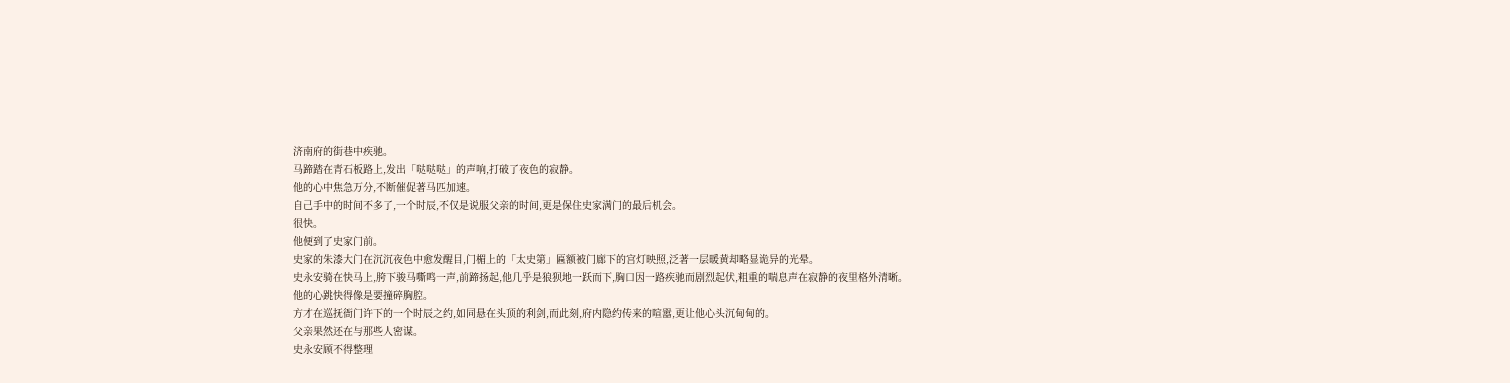济南府的街巷中疾驰。
马蹄踏在青石板路上,发出「哒哒哒」的声响,打破了夜色的寂静。
他的心中焦急万分,不断催促著马匹加速。
自己手中的时间不多了,一个时辰,不仅是说服父亲的时间,更是保住史家满门的最后机会。
很快。
他便到了史家门前。
史家的朱漆大门在沉沉夜色中愈发醒目,门楣上的「太史第」匾额被门廊下的宫灯映照,泛著一层暖黄却略显诡异的光晕。
史永安骑在快马上,胯下骏马嘶鸣一声,前蹄扬起,他几乎是狼狈地一跃而下,胸口因一路疾驰而剧烈起伏,粗重的喘息声在寂静的夜里格外清晰。
他的心跳快得像是要撞碎胸腔。
方才在巡抚衙门许下的一个时辰之约,如同悬在头顶的利剑,而此刻,府内隐约传来的喧嚣,更让他心头沉甸甸的。
父亲果然还在与那些人密谋。
史永安顾不得整理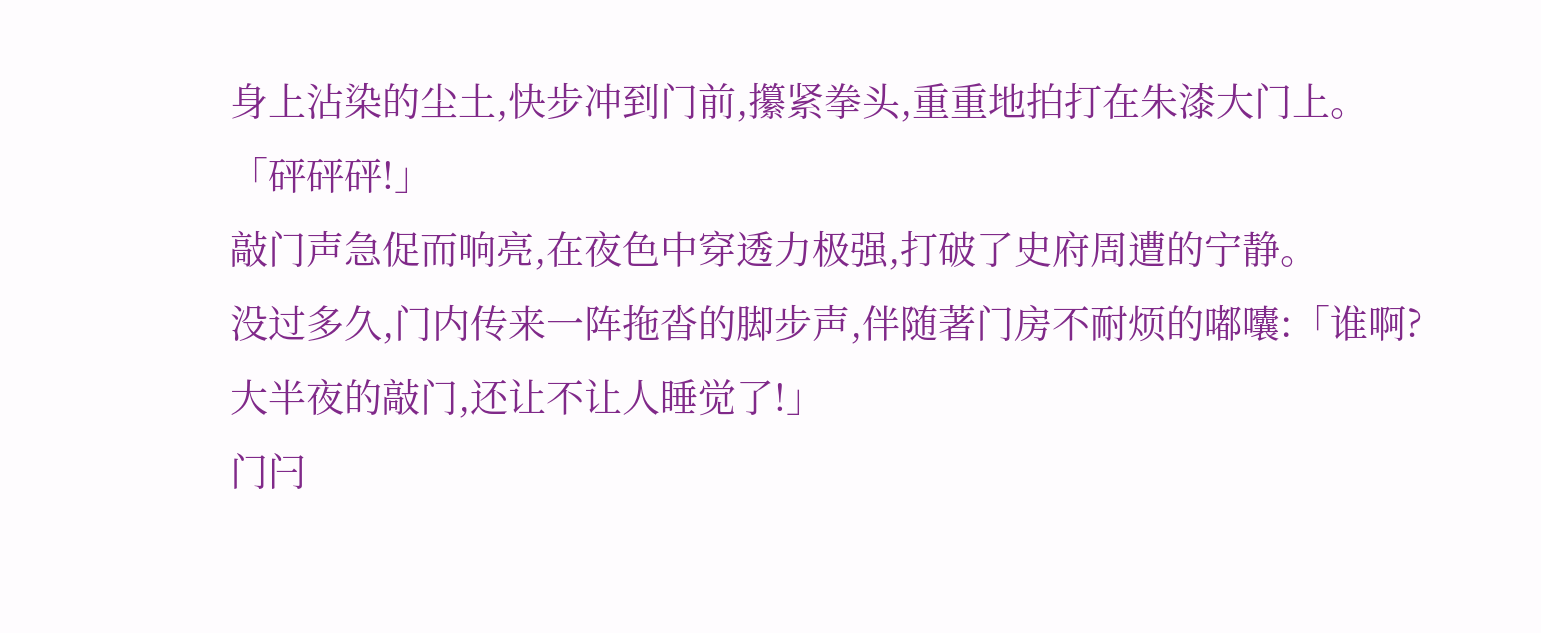身上沾染的尘土,快步冲到门前,攥紧拳头,重重地拍打在朱漆大门上。
「砰砰砰!」
敲门声急促而响亮,在夜色中穿透力极强,打破了史府周遭的宁静。
没过多久,门内传来一阵拖沓的脚步声,伴随著门房不耐烦的嘟囔:「谁啊?大半夜的敲门,还让不让人睡觉了!」
门闩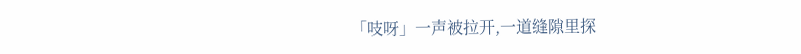「吱呀」一声被拉开,一道缝隙里探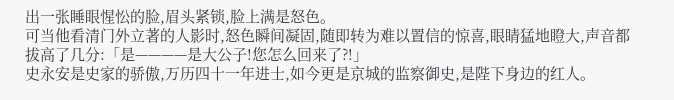出一张睡眼惺忪的脸,眉头紧锁,脸上满是怒色。
可当他看清门外立著的人影时,怒色瞬间凝固,随即转为难以置信的惊喜,眼睛猛地瞪大,声音都拔高了几分:「是————是大公子!您怎么回来了?!」
史永安是史家的骄傲,万历四十一年进士,如今更是京城的监察御史,是陛下身边的红人。